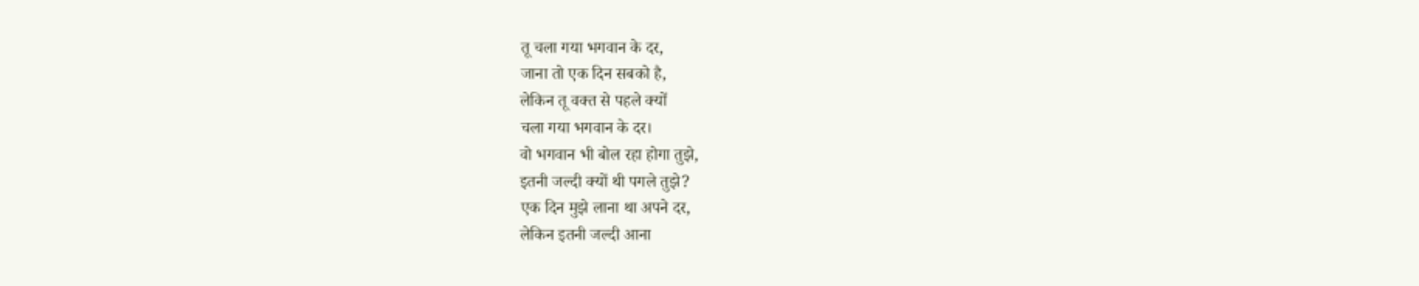तू चला गया भगवान के दर,
जाना तो एक दिन सबको है,
लेकिन तू वक्त से पहले क्यों
चला गया भगवान के दर।
वो भगवान भी बोल रहा होगा तुझे,
इतनी जल्दी क्यों थी पगले तुझे?
एक दिन मुझे लाना था अपने दर,
लेकिन इतनी जल्दी आना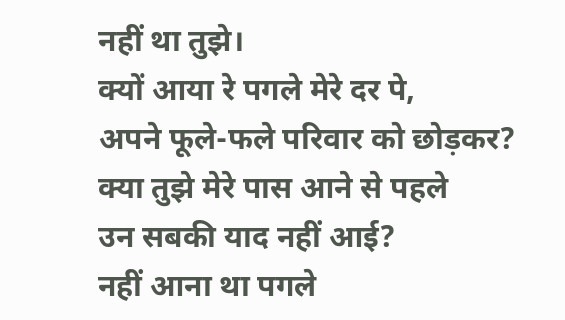नहीं था तुझे।
क्यों आया रे पगले मेरे दर पे,
अपने फूले-फले परिवार को छोड़कर?
क्या तुझे मेरे पास आने से पहले
उन सबकी याद नहीं आई?
नहीं आना था पगले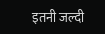इतनी जल्दी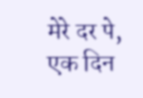मेरे दर पे,
एक दिन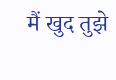मैं खुद तुझे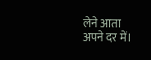लेने आता
अपने दर में।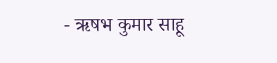- ऋषभ कुमार साहू